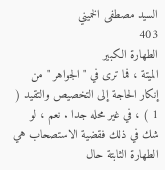السيد مصطفى الخميني
403
الطهارة الكبير
الميتة ، فما ترى في " الجواهر " من إنكار الحاجة إلى التخصيص والتقيد ( 1 ) ، في غير محله جدا . نعم ، لو شك في ذلك فقضية الاستصحاب هي الطهارة الثابتة حال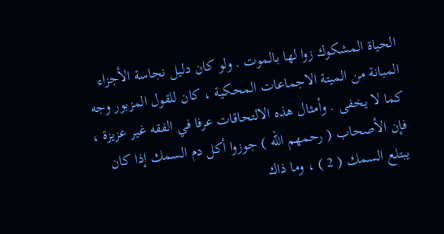الحياة المشكوك زوا لها بالموت . ولو كان دليل نجاسة الأجزاء المبانة من الميتة الاجماعات المحكية ، كان للقول المزبور وجه كما لا يخفى . وأمثال هذه الالتحاقات عرفا في الفقه غير عزيزة ، فإن الأصحاب ( رحمهم الله ) جوزوا أكل دم السمك إذا كان يبتلع السمك ( 2 ) ، وما ذاك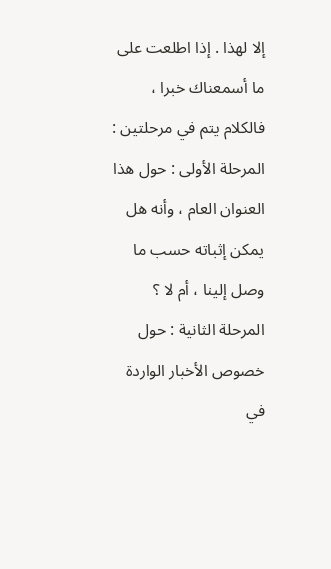إلا لهذا . إذا اطلعت على ما أسمعناك خبرا ، فالكلام يتم في مرحلتين : المرحلة الأولى : حول هذا العنوان العام ، وأنه هل يمكن إثباته حسب ما وصل إلينا ، أم لا ؟ المرحلة الثانية : حول خصوص الأخبار الواردة في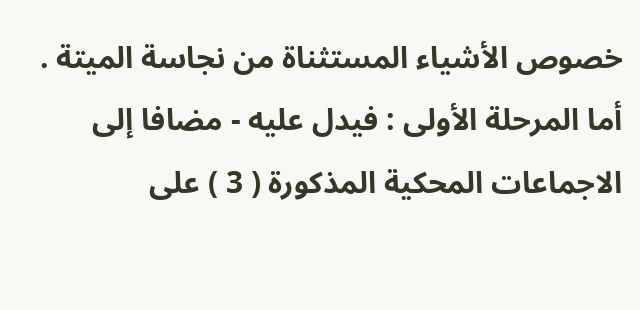خصوص الأشياء المستثناة من نجاسة الميتة . أما المرحلة الأولى : فيدل عليه - مضافا إلى الاجماعات المحكية المذكورة ( 3 ) على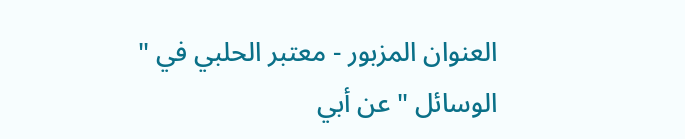العنوان المزبور - معتبر الحلبي في " الوسائل " عن أبي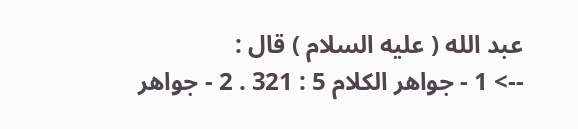عبد الله ( عليه السلام ) قال :
--> 1 - جواهر الكلام 5 : 321 . 2 - جواهر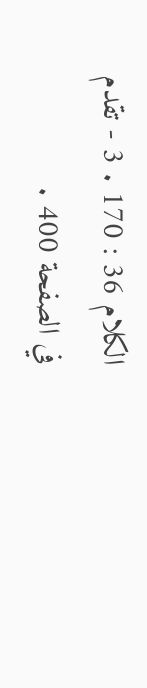الكلام 36 : 170 . 3 - تقدم في الصفحة 400 .